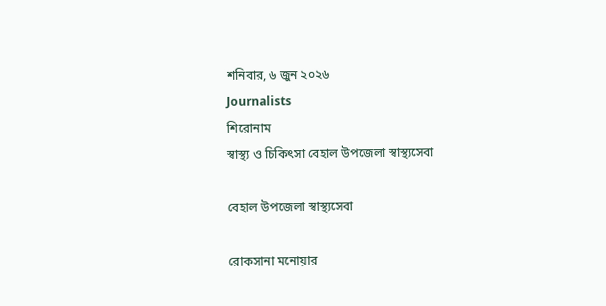শনিবার, ৬ জুন ২০২৬
Journalists
শিরোনাম
স্বাস্থ্য ও চিকিৎসা বেহাল উপজেলা স্বাস্থ্যসেবা

বেহাল উপজেলা স্বাস্থ্যসেবা

রোকসানা মনোয়ার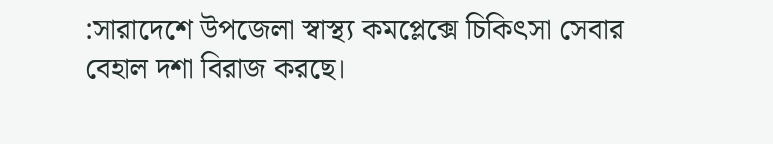:সারাদেশে উপজেলা স্বাস্থ্য কমপ্লেক্সে চিকিৎসা সেবার বেহাল দশা বিরাজ করছে।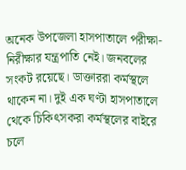অনেক উপজেলা হাসপাতালে পরীক্ষা-নিরীক্ষার যন্ত্রপাতি নেই। জনবলের সংকট রয়েছে। ডাক্তাররা কর্মস্থলে থাকেন না। দুই এক ঘণ্টা হাসপাতালে থেকে চিকিৎসকরা কর্মস্থলের বাইরে চলে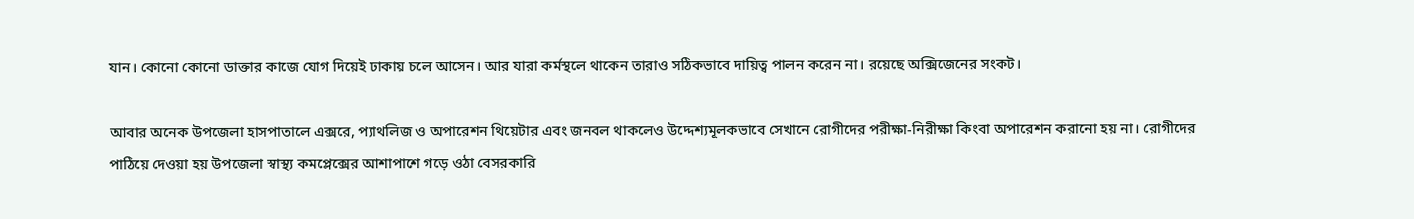যান। কোনো কোনো ডাক্তার কাজে যোগ দিয়েই ঢাকায় চলে আসেন। আর যারা কর্মস্থলে থাকেন তারাও সঠিকভাবে দায়িত্ব পালন করেন না। রয়েছে অক্সিজেনের সংকট।

আবার অনেক উপজেলা হাসপাতালে এক্সরে, প্যাথলিজ ও অপারেশন থিয়েটার এবং জনবল থাকলেও উদ্দেশ্যমূলকভাবে সেখানে রোগীদের পরীক্ষা-নিরীক্ষা কিংবা অপারেশন করানো হয় না। রোগীদের পাঠিয়ে দেওয়া হয় উপজেলা স্বাস্থ্য কমপ্লেক্সের আশাপাশে গড়ে ওঠা বেসরকারি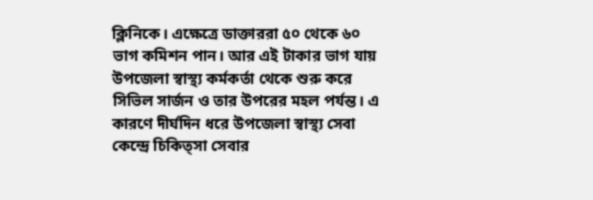ক্লিনিকে। এক্ষেত্রে ডাক্তাররা ৫০ থেকে ৬০ ভাগ কমিশন পান। আর এই টাকার ভাগ যায় উপজেলা স্বাস্থ্য কর্মকর্তা থেকে শুরু করে সিভিল সার্জন ও তার উপরের মহল পর্যন্ত। এ কারণে দীর্ঘদিন ধরে উপজেলা স্বাস্থ্য সেবা কেন্দ্রে চিকিত্সা সেবার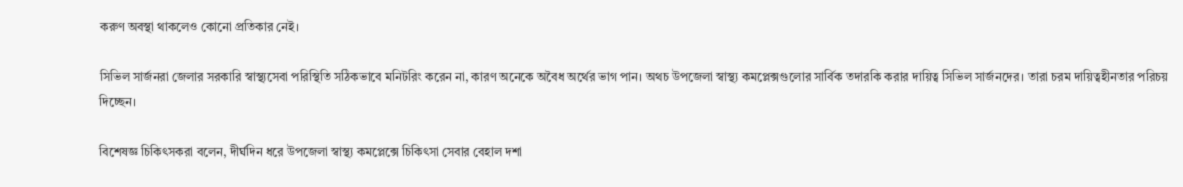করুণ অবস্থা থাকলেও কোনো প্রতিকার নেই।

সিভিল সার্জনরা জেলার সরকারি স্বাস্থ্যসেবা পরিস্থিতি সঠিকভাবে মনিটরিং করেন না, কারণ অনেকে অবৈধ অর্থের ভাগ পান। অথচ উপজেলা স্বাস্থ্য কমপ্লেক্সগুলোর সার্বিক তদারকি করার দায়িত্ব সিভিল সার্জনদের। তারা চরম দায়িত্বহীনতার পরিচয় দিচ্ছেন।

বিশেষজ্ঞ চিকিৎসকরা বলেন, দীর্ঘদিন ধরে উপজেলা স্বাস্থ্য কমপ্লেক্সে চিকিৎসা সেবার বেহাল দশা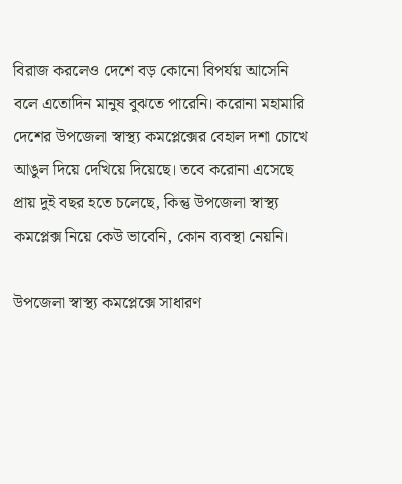বিরাজ করলেও দেশে বড় কোনো বিপর্যয় আসেনি বলে এতোদিন মানুষ বুঝতে পারেনি। করোনা মহামারি দেশের উপজেলা স্বাস্থ্য কমপ্লেক্সের বেহাল দশা চোখে আঙুল দিয়ে দেখিয়ে দিয়েছে। তবে করোনা এসেছে প্রায় দুই বছর হতে চলেছে, কিন্তু উপজেলা স্বাস্থ্য কমপ্লেক্স নিয়ে কেউ ভাবেনি, কোন ব্যবস্থা নেয়নি।

উপজেলা স্বাস্থ্য কমপ্লেক্সে সাধারণ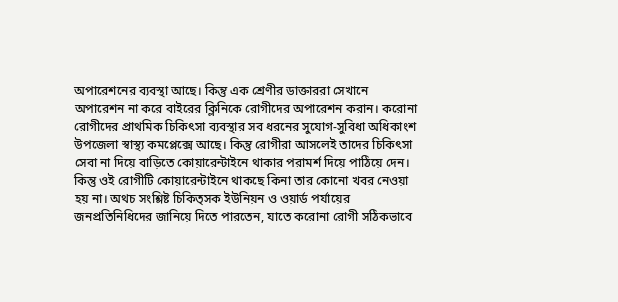অপারেশনের ব্যবস্থা আছে। কিন্তু এক শ্রেণীর ডাক্তাররা সেখানে অপারেশন না করে বাইরের ক্লিনিকে রোগীদের অপারেশন করান। করোনা রোগীদের প্রাথমিক চিকিৎসা ব্যবস্থার সব ধরনের সুযোগ-সুবিধা অধিকাংশ উপজেলা স্বাস্থ্য কমপ্লেক্সে আছে। কিন্তু রোগীরা আসলেই তাদের চিকিৎসা সেবা না দিয়ে বাড়িতে কোয়ারেন্টাইনে থাকার পরামর্শ দিয়ে পাঠিয়ে দেন। কিন্তু ওই রোগীটি কোয়ারেন্টাইনে থাকছে কিনা তার কোনো খবর নেওয়া হয় না। অথচ সংশ্লিষ্ট চিকিত্সক ইউনিয়ন ও ওয়ার্ড পর্যায়ের জনপ্রতিনিধিদের জানিয়ে দিতে পারতেন, যাতে করোনা রোগী সঠিকভাবে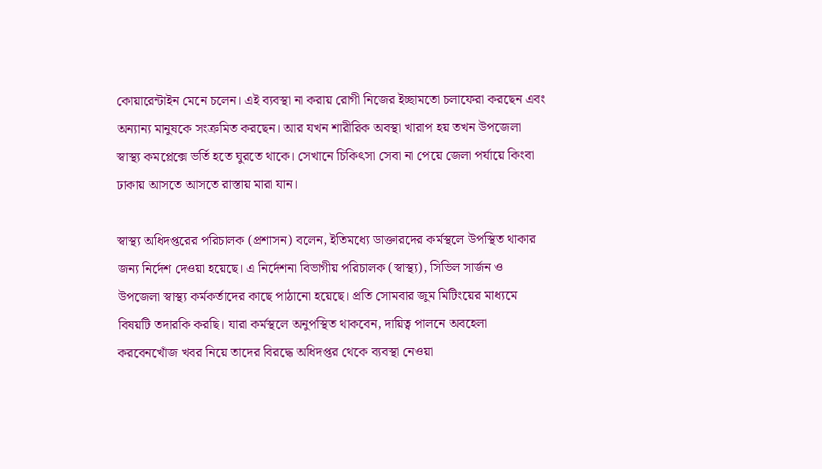কোয়ারেন্টাইন মেনে চলেন। এই ব্যবস্থা না করায় রোগী নিজের ইচ্ছামতো চলাফেরা করছেন এবং অন্যান্য মানুষকে সংক্রমিত করছেন। আর যখন শারীরিক অবস্থা খারাপ হয় তখন উপজেলা স্বাস্থ্য কমপ্লেক্সে ভর্তি হতে ঘুরতে থাকে। সেখানে চিকিৎসা সেবা না পেয়ে জেলা পর্যায়ে কিংবা ঢাকায় আসতে আসতে রাস্তায় মারা যান।

স্বাস্থ্য অধিদপ্তরের পরিচালক (প্রশাসন) বলেন, ইতিমধ্যে ডাক্তারদের কর্মস্থলে উপস্থিত থাকার জন্য নির্দেশ দেওয়া হয়েছে। এ নির্দেশনা বিভাগীয় পরিচালক (স্বাস্থ্য), সিভিল সার্জন ও উপজেলা স্বাস্থ্য কর্মকর্তাদের কাছে পাঠানো হয়েছে। প্রতি সোমবার জুম মিটিংয়ের মাধ্যমে বিষয়টি তদারকি করছি। যারা কর্মস্থলে অনুপস্থিত থাকবেন, দায়িত্ব পালনে অবহেলা করবেনখোঁজ খবর নিয়ে তাদের বিরদ্ধে অধিদপ্তর থেকে ব্যবস্থা নেওয়া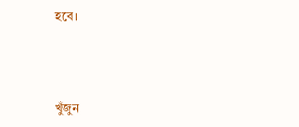হবে।



খুঁজুন